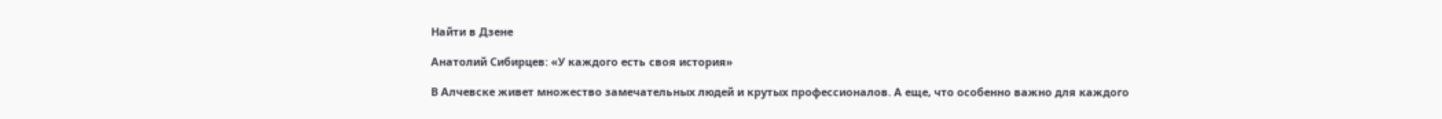Найти в Дзене

Анатолий Сибирцев: «У каждого есть своя история»

В Алчевске живет множество замечательных людей и крутых профессионалов. А еще, что особенно важно для каждого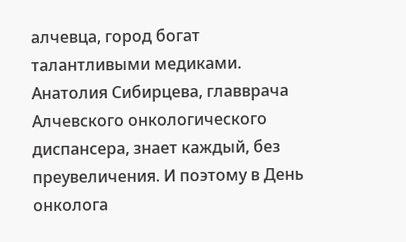алчевца, город богат талантливыми медиками. Анатолия Сибирцева, главврача Алчевского онкологического диспансера, знает каждый, без преувеличения. И поэтому в День онколога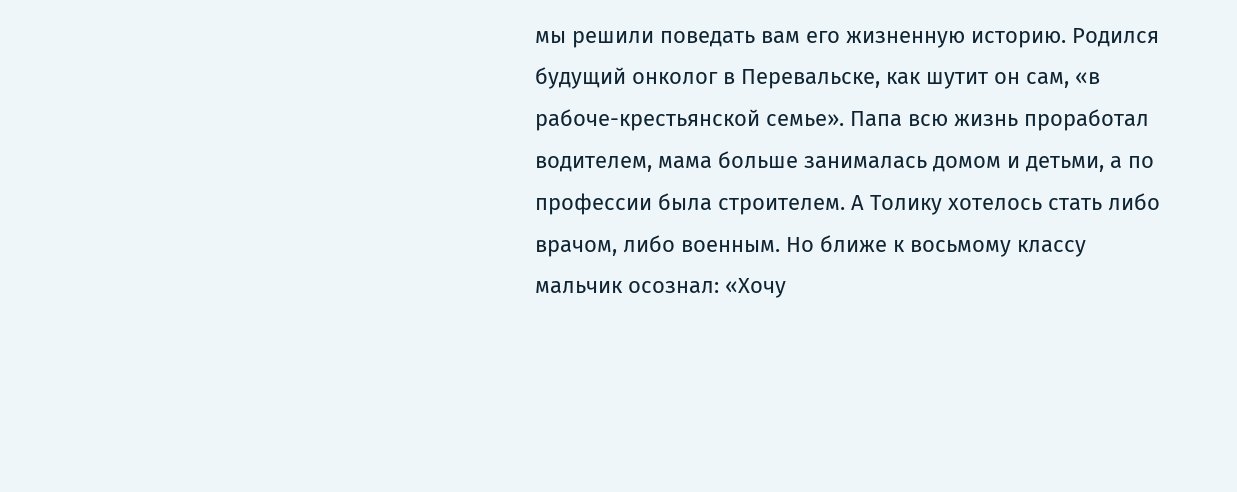мы решили поведать вам его жизненную историю. Родился будущий онколог в Перевальске, как шутит он сам, «в рабоче-крестьянской семье». Папа всю жизнь проработал водителем, мама больше занималась домом и детьми, а по профессии была строителем. А Толику хотелось стать либо врачом, либо военным. Но ближе к восьмому классу мальчик осознал: «Хочу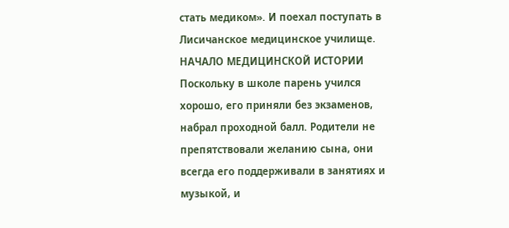стать медиком». И поехал поступать в Лисичанское медицинское училище. НАЧАЛО МЕДИЦИНСКОЙ ИСТОРИИ Поскольку в школе парень учился хорошо, его приняли без экзаменов, набрал проходной балл. Родители не препятствовали желанию сына, они всегда его поддерживали в занятиях и музыкой, и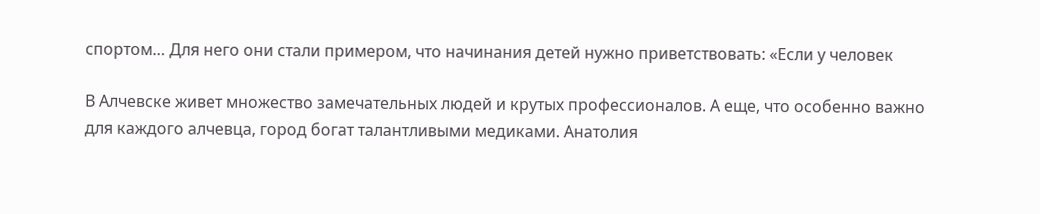спортом… Для него они стали примером, что начинания детей нужно приветствовать: «Если у человек

В Алчевске живет множество замечательных людей и крутых профессионалов. А еще, что особенно важно для каждого алчевца, город богат талантливыми медиками. Анатолия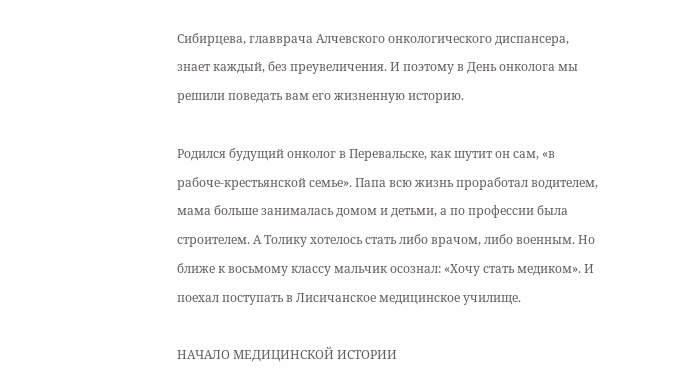Сибирцева, главврача Алчевского онкологического диспансера, знает каждый, без преувеличения. И поэтому в День онколога мы решили поведать вам его жизненную историю.

Родился будущий онколог в Перевальске, как шутит он сам, «в рабоче-крестьянской семье». Папа всю жизнь проработал водителем, мама больше занималась домом и детьми, а по профессии была строителем. А Толику хотелось стать либо врачом, либо военным. Но ближе к восьмому классу мальчик осознал: «Хочу стать медиком». И поехал поступать в Лисичанское медицинское училище.

НАЧАЛО МЕДИЦИНСКОЙ ИСТОРИИ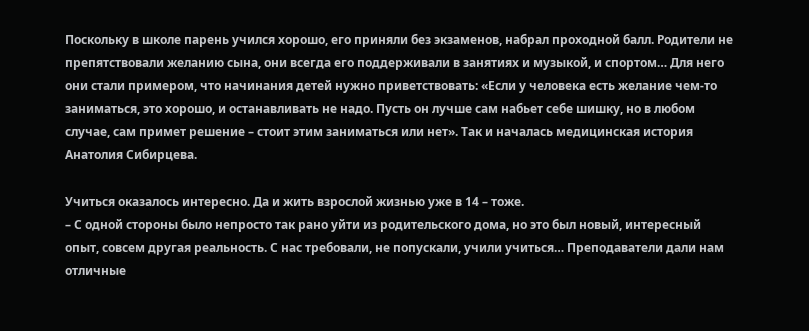Поскольку в школе парень учился хорошо, его приняли без экзаменов, набрал проходной балл. Родители не препятствовали желанию сына, они всегда его поддерживали в занятиях и музыкой, и спортом… Для него они стали примером, что начинания детей нужно приветствовать: «Если у человека есть желание чем-то заниматься, это хорошо, и останавливать не надо. Пусть он лучше сам набьет себе шишку, но в любом случае, сам примет решение – стоит этим заниматься или нет». Так и началась медицинская история Анатолия Сибирцева.

Учиться оказалось интересно. Да и жить взрослой жизнью уже в 14 – тоже.
– С одной стороны было непросто так рано уйти из родительского дома, но это был новый, интересный опыт, совсем другая реальность. С нас требовали, не попускали, учили учиться… Преподаватели дали нам отличные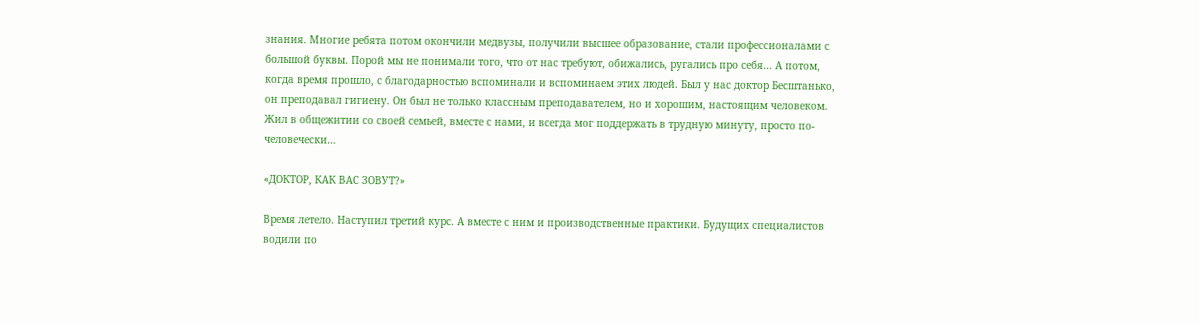знания. Многие ребята потом окончили медвузы, получили высшее образование, стали профессионалами с большой буквы. Порой мы не понимали того, что от нас требуют, обижались, ругались про себя… А потом, когда время прошло, с благодарностью вспоминали и вспоминаем этих людей. Был у нас доктор Бесштанько, он преподавал гигиену. Он был не только классным преподавателем, но и хорошим, настоящим человеком. Жил в общежитии со своей семьей, вместе с нами, и всегда мог поддержать в трудную минуту, просто по-человечески…

«ДОКТОР, КАК ВАС ЗОВУТ?»

Время летело. Наступил третий курс. А вместе с ним и производственные практики. Будущих специалистов водили по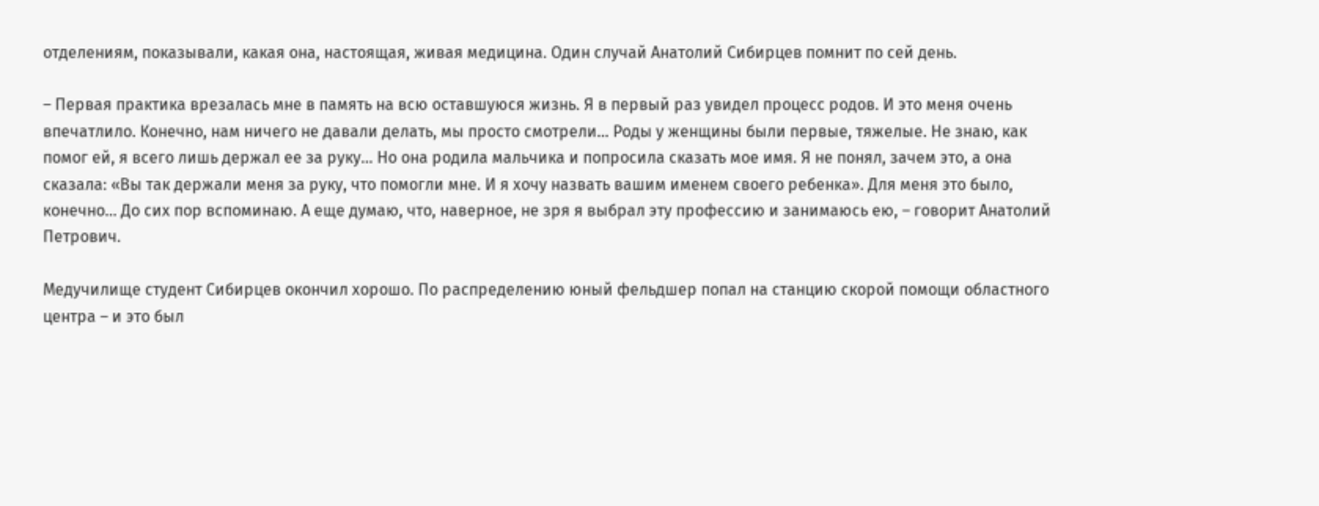отделениям, показывали, какая она, настоящая, живая медицина. Один случай Анатолий Сибирцев помнит по сей день.

– Первая практика врезалась мне в память на всю оставшуюся жизнь. Я в первый раз увидел процесс родов. И это меня очень впечатлило. Конечно, нам ничего не давали делать, мы просто смотрели… Роды у женщины были первые, тяжелые. Не знаю, как помог ей, я всего лишь держал ее за руку… Но она родила мальчика и попросила сказать мое имя. Я не понял, зачем это, а она сказала: «Вы так держали меня за руку, что помогли мне. И я хочу назвать вашим именем своего ребенка». Для меня это было, конечно… До сих пор вспоминаю. А еще думаю, что, наверное, не зря я выбрал эту профессию и занимаюсь ею, – говорит Анатолий Петрович.

Медучилище студент Сибирцев окончил хорошо. По распределению юный фельдшер попал на станцию скорой помощи областного центра – и это был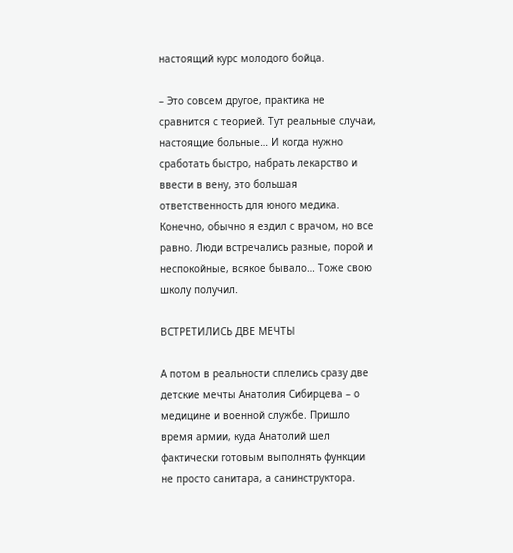настоящий курс молодого бойца.

– Это совсем другое, практика не сравнится с теорией. Тут реальные случаи, настоящие больные… И когда нужно сработать быстро, набрать лекарство и ввести в вену, это большая ответственность для юного медика. Конечно, обычно я ездил с врачом, но все равно. Люди встречались разные, порой и неспокойные, всякое бывало… Тоже свою школу получил.

ВСТРЕТИЛИСЬ ДВЕ МЕЧТЫ

А потом в реальности сплелись сразу две детские мечты Анатолия Сибирцева – о медицине и военной службе. Пришло время армии, куда Анатолий шел фактически готовым выполнять функции не просто санитара, а санинструктора.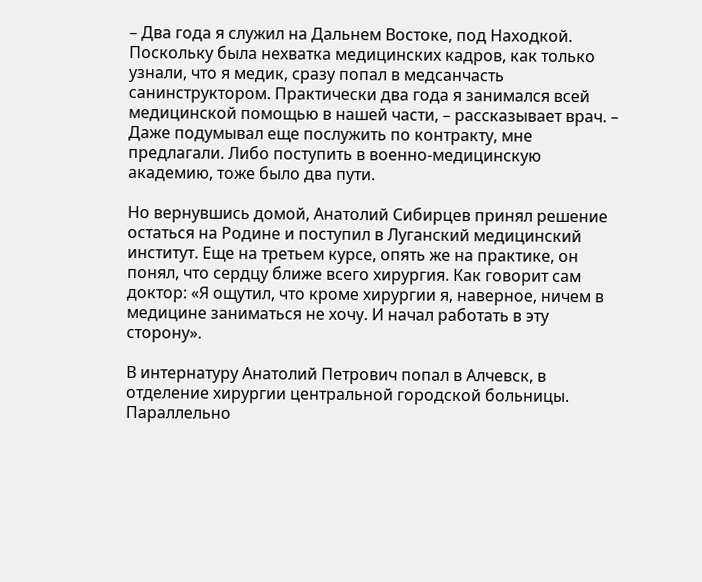– Два года я служил на Дальнем Востоке, под Находкой. Поскольку была нехватка медицинских кадров, как только узнали, что я медик, сразу попал в медсанчасть санинструктором. Практически два года я занимался всей медицинской помощью в нашей части, – рассказывает врач. – Даже подумывал еще послужить по контракту, мне предлагали. Либо поступить в военно-медицинскую академию, тоже было два пути.

Но вернувшись домой, Анатолий Сибирцев принял решение остаться на Родине и поступил в Луганский медицинский институт. Еще на третьем курсе, опять же на практике, он понял, что сердцу ближе всего хирургия. Как говорит сам доктор: «Я ощутил, что кроме хирургии я, наверное, ничем в медицине заниматься не хочу. И начал работать в эту сторону».

В интернатуру Анатолий Петрович попал в Алчевск, в отделение хирургии центральной городской больницы. Параллельно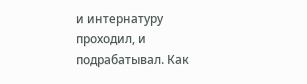и интернатуру проходил, и подрабатывал. Как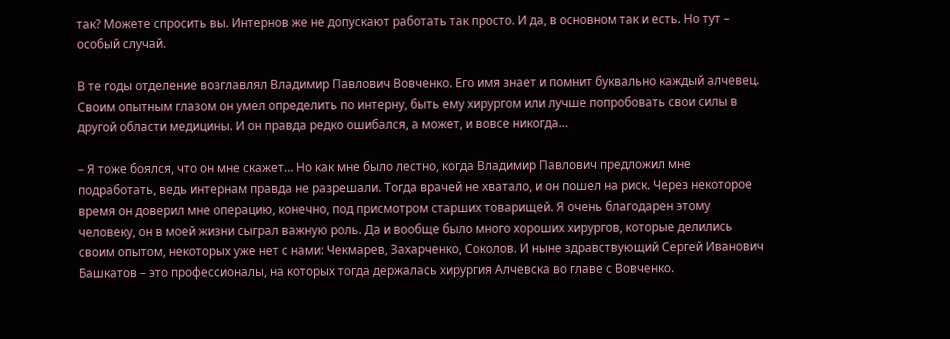так? Можете спросить вы. Интернов же не допускают работать так просто. И да, в основном так и есть. Но тут – особый случай.

В те годы отделение возглавлял Владимир Павлович Вовченко. Его имя знает и помнит буквально каждый алчевец. Своим опытным глазом он умел определить по интерну, быть ему хирургом или лучше попробовать свои силы в другой области медицины. И он правда редко ошибался, а может, и вовсе никогда…

– Я тоже боялся, что он мне скажет… Но как мне было лестно, когда Владимир Павлович предложил мне подработать, ведь интернам правда не разрешали. Тогда врачей не хватало, и он пошел на риск. Через некоторое время он доверил мне операцию, конечно, под присмотром старших товарищей. Я очень благодарен этому человеку, он в моей жизни сыграл важную роль. Да и вообще было много хороших хирургов, которые делились своим опытом, некоторых уже нет с нами: Чекмарев, Захарченко, Соколов. И ныне здравствующий Сергей Иванович Башкатов – это профессионалы, на которых тогда держалась хирургия Алчевска во главе с Вовченко.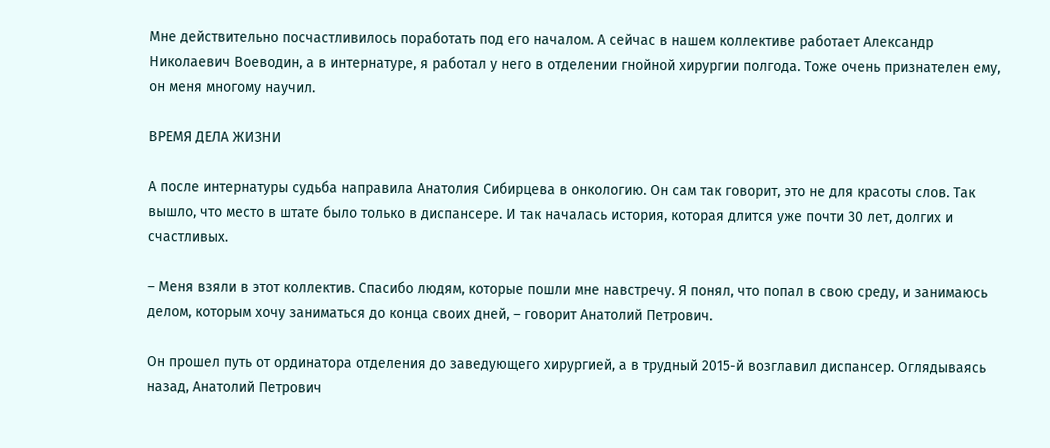Мне действительно посчастливилось поработать под его началом. А сейчас в нашем коллективе работает Александр Николаевич Воеводин, а в интернатуре, я работал у него в отделении гнойной хирургии полгода. Тоже очень признателен ему, он меня многому научил.

ВРЕМЯ ДЕЛА ЖИЗНИ

А после интернатуры судьба направила Анатолия Сибирцева в онкологию. Он сам так говорит, это не для красоты слов. Так вышло, что место в штате было только в диспансере. И так началась история, которая длится уже почти 30 лет, долгих и счастливых.

– Меня взяли в этот коллектив. Спасибо людям, которые пошли мне навстречу. Я понял, что попал в свою среду, и занимаюсь делом, которым хочу заниматься до конца своих дней, – говорит Анатолий Петрович.

Он прошел путь от ординатора отделения до заведующего хирургией, а в трудный 2015-й возглавил диспансер. Оглядываясь назад, Анатолий Петрович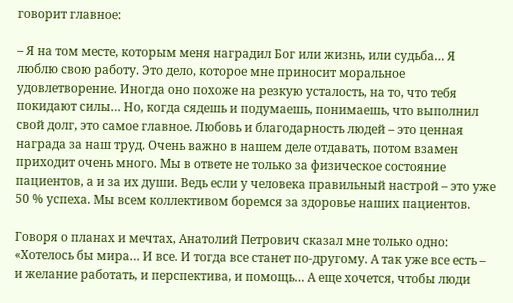говорит главное:

– Я на том месте, которым меня наградил Бог или жизнь, или судьба… Я люблю свою работу. Это дело, которое мне приносит моральное удовлетворение. Иногда оно похоже на резкую усталость, на то, что тебя покидают силы… Но, когда сядешь и подумаешь, понимаешь, что выполнил свой долг, это самое главное. Любовь и благодарность людей – это ценная награда за наш труд. Очень важно в нашем деле отдавать, потом взамен приходит очень много. Мы в ответе не только за физическое состояние пациентов, а и за их души. Ведь если у человека правильный настрой – это уже 50 % успеха. Мы всем коллективом боремся за здоровье наших пациентов.

Говоря о планах и мечтах, Анатолий Петрович сказал мне только одно: «Хотелось бы мира… И все. И тогда все станет по-другому. А так уже все есть – и желание работать, и перспектива, и помощь… А еще хочется, чтобы люди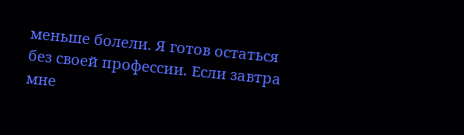меньше болели. Я готов остаться без своей профессии. Если завтра мне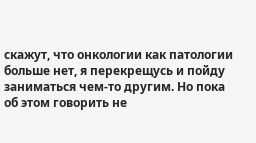скажут, что онкологии как патологии больше нет, я перекрещусь и пойду заниматься чем-то другим. Но пока об этом говорить не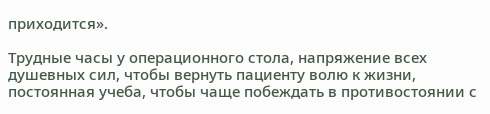приходится».

Трудные часы у операционного стола, напряжение всех душевных сил, чтобы вернуть пациенту волю к жизни, постоянная учеба, чтобы чаще побеждать в противостоянии с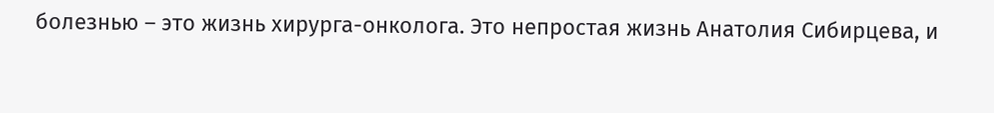болезнью – это жизнь хирурга-онколога. Это непростая жизнь Анатолия Сибирцева, и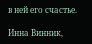в ней его счастье.

Инна Винник,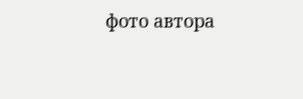фото автора